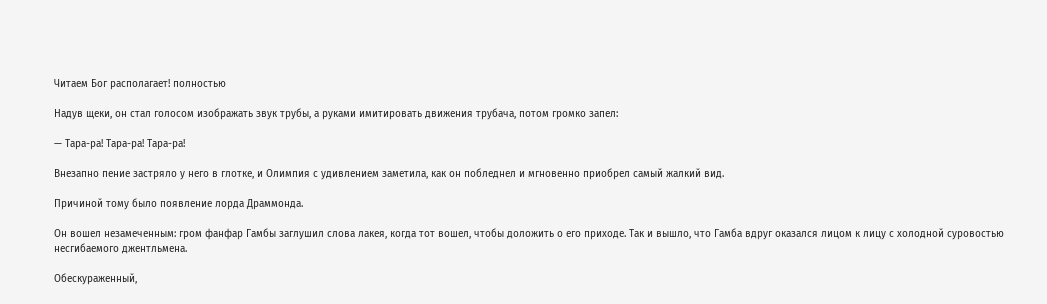Читаем Бог располагает! полностью

Надув щеки, он стал голосом изображать звук трубы, а руками имитировать движения трубача, потом громко запел:

— Тара-ра! Тара-ра! Тара-ра!

Внезапно пение застряло у него в глотке, и Олимпия с удивлением заметила, как он побледнел и мгновенно приобрел самый жалкий вид.

Причиной тому было появление лорда Драммонда.

Он вошел незамеченным: гром фанфар Гамбы заглушил слова лакея, когда тот вошел, чтобы доложить о его приходе. Так и вышло, что Гамба вдруг оказался лицом к лицу с холодной суровостью несгибаемого джентльмена.

Обескураженный,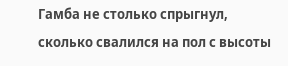Гамба не столько спрыгнул, сколько свалился на пол с высоты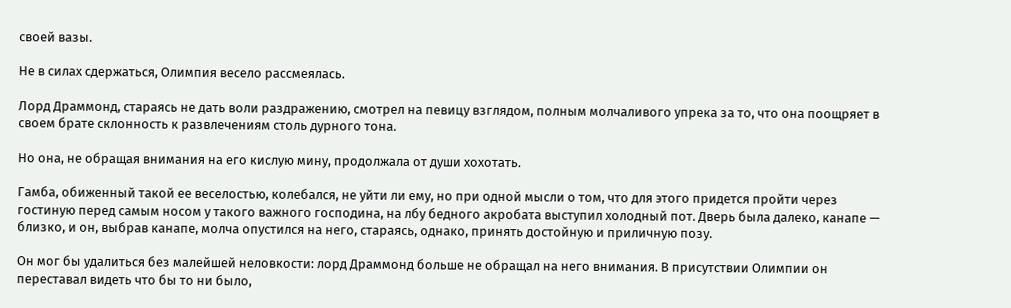своей вазы.

Не в силах сдержаться, Олимпия весело рассмеялась.

Лорд Драммонд, стараясь не дать воли раздражению, смотрел на певицу взглядом, полным молчаливого упрека за то, что она поощряет в своем брате склонность к развлечениям столь дурного тона.

Но она, не обращая внимания на его кислую мину, продолжала от души хохотать.

Гамба, обиженный такой ее веселостью, колебался, не уйти ли ему, но при одной мысли о том, что для этого придется пройти через гостиную перед самым носом у такого важного господина, на лбу бедного акробата выступил холодный пот. Дверь была далеко, канапе — близко, и он, выбрав канапе, молча опустился на него, стараясь, однако, принять достойную и приличную позу.

Он мог бы удалиться без малейшей неловкости: лорд Драммонд больше не обращал на него внимания. В присутствии Олимпии он переставал видеть что бы то ни было,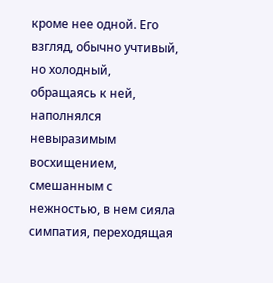кроме нее одной. Его взгляд, обычно учтивый, но холодный, обращаясь к ней, наполнялся невыразимым восхищением, смешанным с нежностью, в нем сияла симпатия, переходящая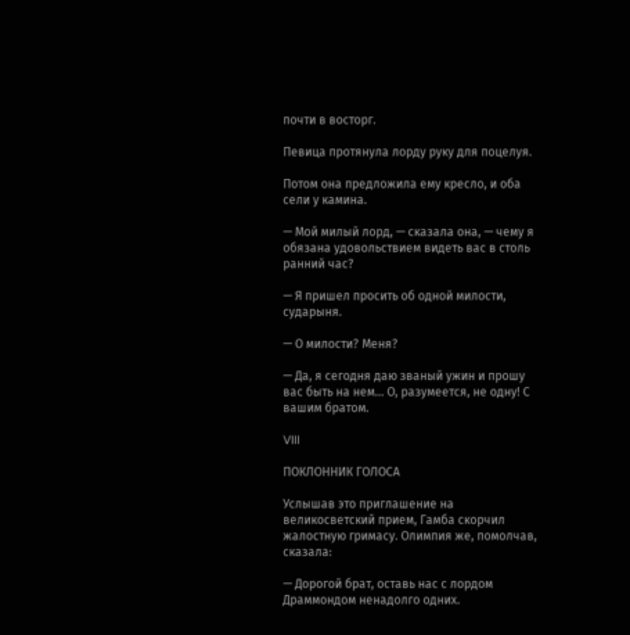почти в восторг.

Певица протянула лорду руку для поцелуя.

Потом она предложила ему кресло, и оба сели у камина.

— Мой милый лорд, — сказала она, — чему я обязана удовольствием видеть вас в столь ранний час?

— Я пришел просить об одной милости, сударыня.

— О милости? Меня?

— Да, я сегодня даю званый ужин и прошу вас быть на нем… О, разумеется, не одну! С вашим братом.

VIII

ПОКЛОННИК ГОЛОСА

Услышав это приглашение на великосветский прием, Гамба скорчил жалостную гримасу. Олимпия же, помолчав, сказала:

— Дорогой брат, оставь нас с лордом Драммондом ненадолго одних.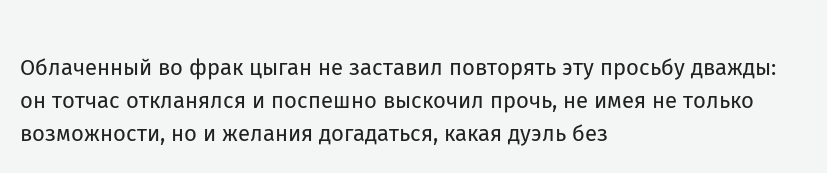Облаченный во фрак цыган не заставил повторять эту просьбу дважды: он тотчас откланялся и поспешно выскочил прочь, не имея не только возможности, но и желания догадаться, какая дуэль без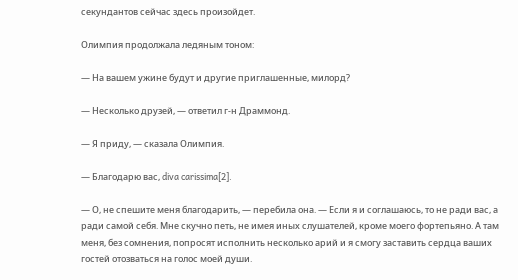секундантов сейчас здесь произойдет.

Олимпия продолжала ледяным тоном:

— На вашем ужине будут и другие приглашенные, милорд?

— Несколько друзей, — ответил г-н Драммонд.

— Я приду, — сказала Олимпия.

— Благодарю вас, diva carissima[2].

— О, не спешите меня благодарить, — перебила она. — Если я и соглашаюсь, то не ради вас, а ради самой себя. Мне скучно петь, не имея иных слушателей, кроме моего фортепьяно. А там меня, без сомнения, попросят исполнить несколько арий и я смогу заставить сердца ваших гостей отозваться на голос моей души.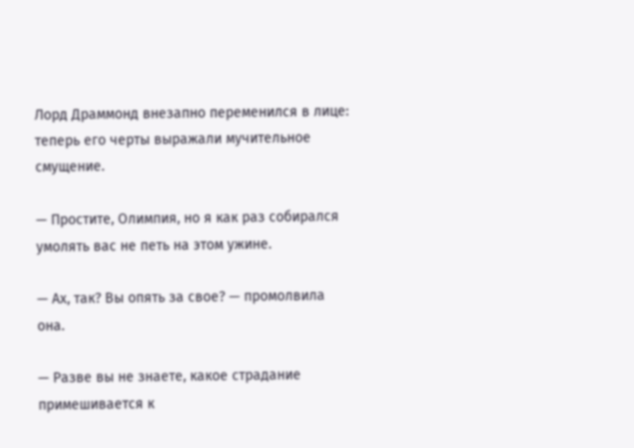Лорд Драммонд внезапно переменился в лице: теперь его черты выражали мучительное смущение.

— Простите, Олимпия, но я как раз собирался умолять вас не петь на этом ужине.

— Ах, так? Вы опять за свое? — промолвила она.

— Разве вы не знаете, какое страдание примешивается к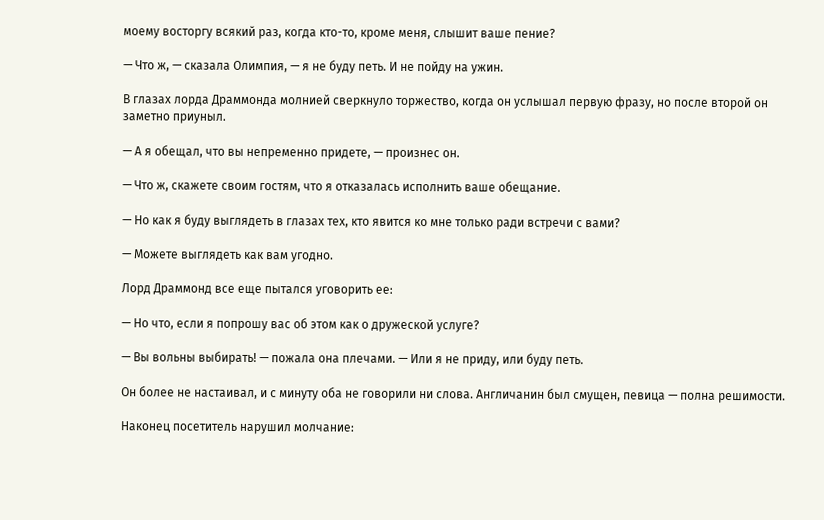моему восторгу всякий раз, когда кто-то, кроме меня, слышит ваше пение?

— Что ж, — сказала Олимпия, — я не буду петь. И не пойду на ужин.

В глазах лорда Драммонда молнией сверкнуло торжество, когда он услышал первую фразу, но после второй он заметно приуныл.

— А я обещал, что вы непременно придете, — произнес он.

— Что ж, скажете своим гостям, что я отказалась исполнить ваше обещание.

— Но как я буду выглядеть в глазах тех, кто явится ко мне только ради встречи с вами?

— Можете выглядеть как вам угодно.

Лорд Драммонд все еще пытался уговорить ее:

— Но что, если я попрошу вас об этом как о дружеской услуге?

— Вы вольны выбирать! — пожала она плечами. — Или я не приду, или буду петь.

Он более не настаивал, и с минуту оба не говорили ни слова. Англичанин был смущен, певица — полна решимости.

Наконец посетитель нарушил молчание: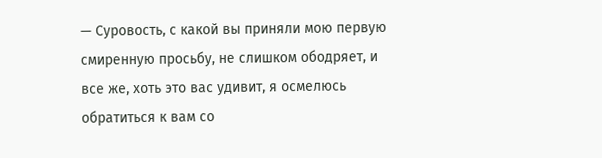— Суровость, с какой вы приняли мою первую смиренную просьбу, не слишком ободряет, и все же, хоть это вас удивит, я осмелюсь обратиться к вам со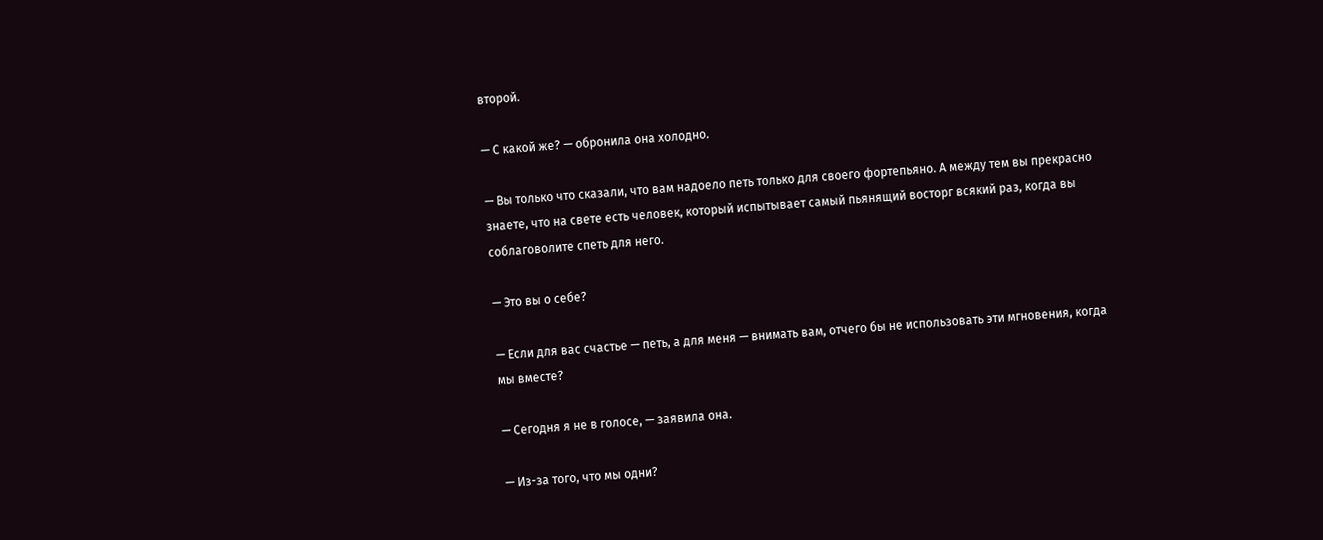второй.

— С какой же? — обронила она холодно.

— Вы только что сказали, что вам надоело петь только для своего фортепьяно. А между тем вы прекрасно знаете, что на свете есть человек, который испытывает самый пьянящий восторг всякий раз, когда вы соблаговолите спеть для него.

— Это вы о себе?

— Если для вас счастье — петь, а для меня — внимать вам, отчего бы не использовать эти мгновения, когда мы вместе?

— Сегодня я не в голосе, — заявила она.

— Из-за того, что мы одни?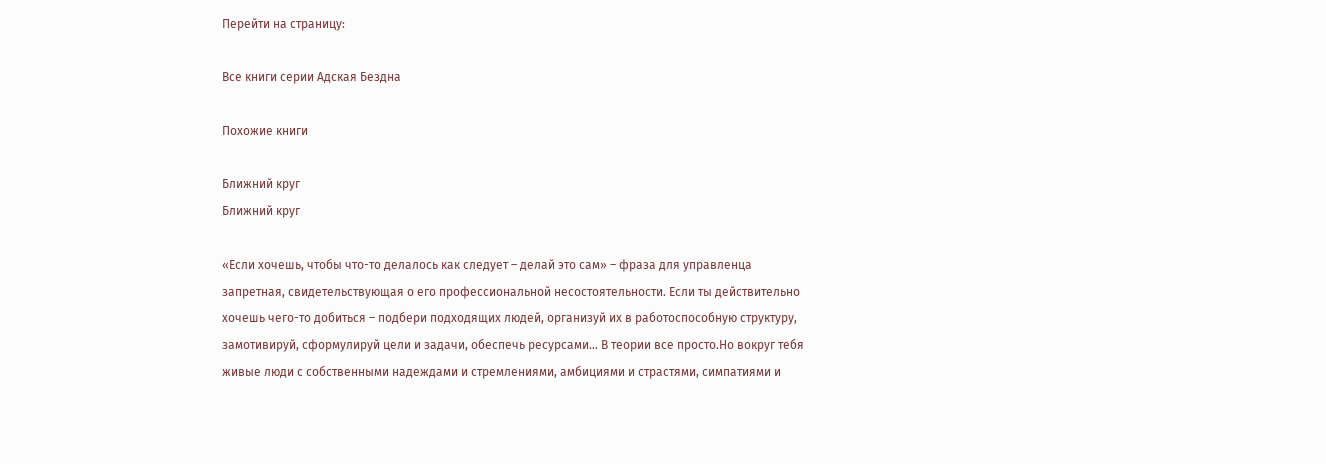Перейти на страницу:

Все книги серии Адская Бездна

Похожие книги

Ближний круг
Ближний круг

«Если хочешь, чтобы что-то делалось как следует – делай это сам» – фраза для управленца запретная, свидетельствующая о его профессиональной несостоятельности. Если ты действительно хочешь чего-то добиться – подбери подходящих людей, организуй их в работоспособную структуру, замотивируй, сформулируй цели и задачи, обеспечь ресурсами… В теории все просто.Но вокруг тебя живые люди с собственными надеждами и стремлениями, амбициями и страстями, симпатиями и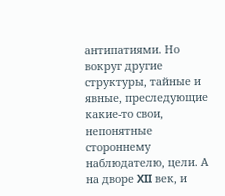антипатиями. Но вокруг другие структуры, тайные и явные, преследующие какие-то свои, непонятные стороннему наблюдателю, цели. А на дворе XII век, и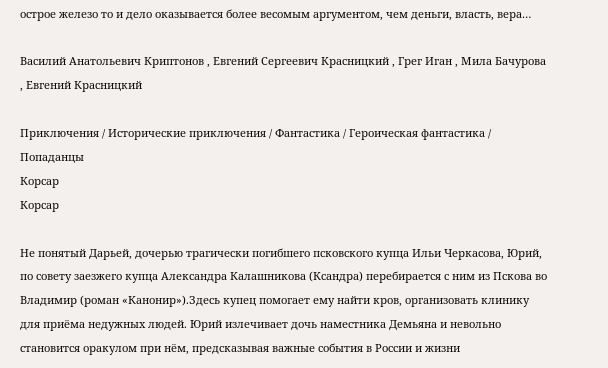острое железо то и дело оказывается более весомым аргументом, чем деньги, власть, вера…

Василий Анатольевич Криптонов , Евгений Сергеевич Красницкий , Грег Иган , Мила Бачурова , Евгений Красницкий

Приключения / Исторические приключения / Фантастика / Героическая фантастика / Попаданцы
Корсар
Корсар

Не понятый Дарьей, дочерью трагически погибшего псковского купца Ильи Черкасова, Юрий, по совету заезжего купца Александра Калашникова (Ксандра) перебирается с ним из Пскова во Владимир (роман «Канонир»).Здесь купец помогает ему найти кров, организовать клинику для приёма недужных людей. Юрий излечивает дочь наместника Демьяна и невольно становится оракулом при нём, предсказывая важные события в России и жизни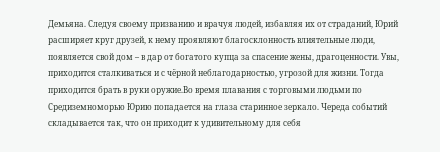Демьяна. Следуя своему призванию и врачуя людей, избавляя их от страданий, Юрий расширяет круг друзей, к нему проявляют благосклонность влиятельные люди, появляется свой дом – в дар от богатого купца за спасение жены, драгоценности. Увы, приходится сталкиваться и с чёрной неблагодарностью, угрозой для жизни. Тогда приходится брать в руки оружие.Во время плавания с торговыми людьми по Средиземноморью Юрию попадается на глаза старинное зеркало. Череда событий складывается так, что он приходит к удивительному для себя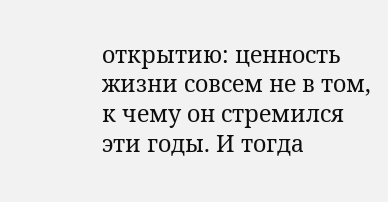открытию: ценность жизни совсем не в том, к чему он стремился эти годы. И тогда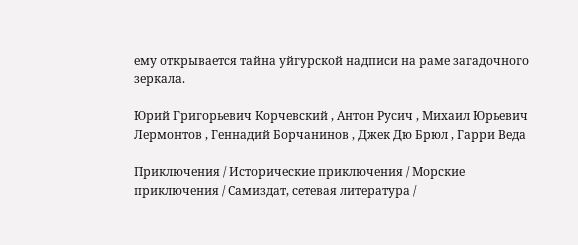ему открывается тайна уйгурской надписи на раме загадочного зеркала.

Юрий Григорьевич Корчевский , Антон Русич , Михаил Юрьевич Лермонтов , Геннадий Борчанинов , Джек Дю Брюл , Гарри Веда

Приключения / Исторические приключения / Морские приключения / Самиздат, сетевая литература /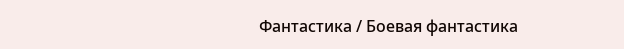Фантастика / Боевая фантастика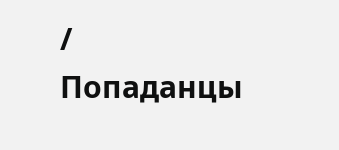/ Попаданцы